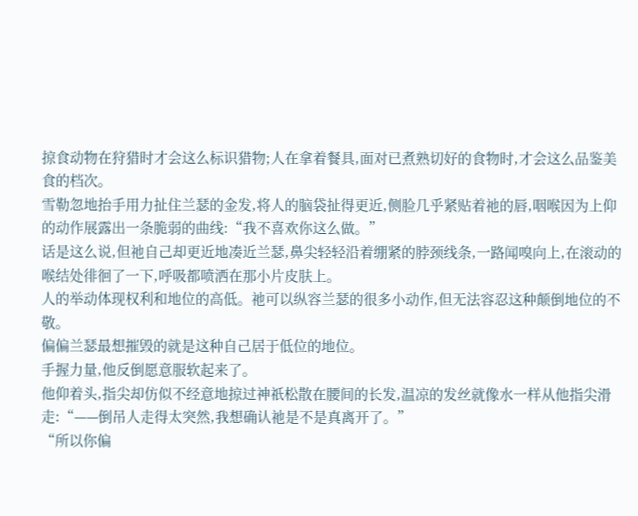掠食动物在狩猎时才会这么标识猎物;人在拿着餐具,面对已煮熟切好的食物时,才会这么品鉴美食的档次。
雪勒忽地抬手用力扯住兰瑟的金发,将人的脑袋扯得更近,侧脸几乎紧贴着祂的唇,咽喉因为上仰的动作展露出一条脆弱的曲线:“我不喜欢你这么做。”
话是这么说,但祂自己却更近地凑近兰瑟,鼻尖轻轻沿着绷紧的脖颈线条,一路闻嗅向上,在滚动的喉结处徘徊了一下,呼吸都喷洒在那小片皮肤上。
人的举动体现权利和地位的高低。祂可以纵容兰瑟的很多小动作,但无法容忍这种颠倒地位的不敬。
偏偏兰瑟最想摧毁的就是这种自己居于低位的地位。
手握力量,他反倒愿意服软起来了。
他仰着头,指尖却仿似不经意地掠过神祇松散在腰间的长发,温凉的发丝就像水一样从他指尖滑走:“——倒吊人走得太突然,我想确认祂是不是真离开了。”
“所以你偏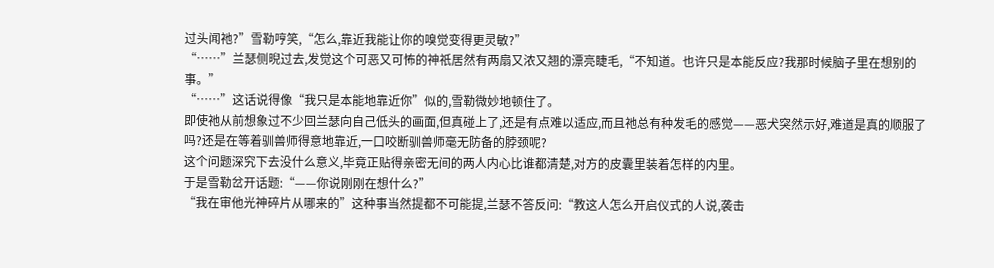过头闻祂?”雪勒哼笑,“怎么,靠近我能让你的嗅觉变得更灵敏?”
“……”兰瑟侧晲过去,发觉这个可恶又可怖的神祇居然有两扇又浓又翘的漂亮睫毛,“不知道。也许只是本能反应?我那时候脑子里在想别的事。”
“……”这话说得像“我只是本能地靠近你”似的,雪勒微妙地顿住了。
即使祂从前想象过不少回兰瑟向自己低头的画面,但真碰上了,还是有点难以适应,而且祂总有种发毛的感觉——恶犬突然示好,难道是真的顺服了吗?还是在等着驯兽师得意地靠近,一口咬断驯兽师毫无防备的脖颈呢?
这个问题深究下去没什么意义,毕竟正贴得亲密无间的两人内心比谁都清楚,对方的皮囊里装着怎样的内里。
于是雪勒岔开话题:“——你说刚刚在想什么?”
“我在审他光神碎片从哪来的”这种事当然提都不可能提,兰瑟不答反问:“教这人怎么开启仪式的人说,袭击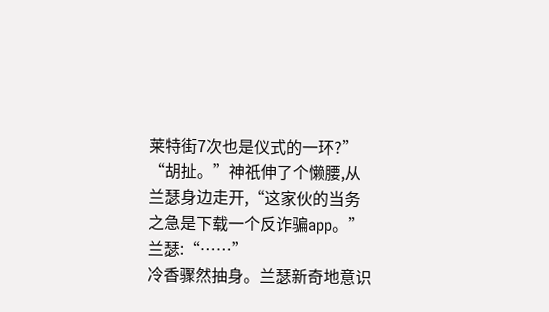莱特街7次也是仪式的一环?”
“胡扯。”神祇伸了个懒腰,从兰瑟身边走开,“这家伙的当务之急是下载一个反诈骗app。”
兰瑟:“……”
冷香骤然抽身。兰瑟新奇地意识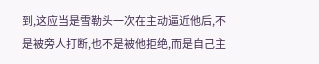到,这应当是雪勒头一次在主动逼近他后,不是被旁人打断,也不是被他拒绝,而是自己主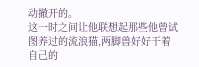动撤开的。
这一时之间让他联想起那些他曾试图养过的流浪猫,两脚兽好好干着自己的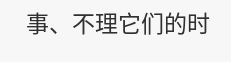事、不理它们的时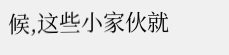候,这些小家伙就